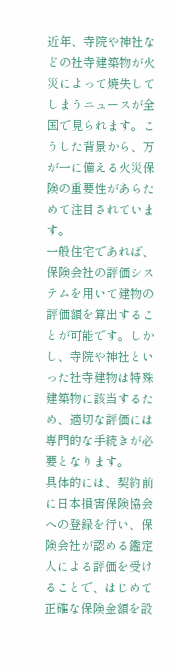近年、寺院や神社などの社寺建築物が火災によって焼失してしまうニュースが全国で見られます。こうした背景から、万が一に備える火災保険の重要性があらためて注目されています。
一般住宅であれば、保険会社の評価システムを用いて建物の評価額を算出することが可能です。しかし、寺院や神社といった社寺建物は特殊建築物に該当するため、適切な評価には専門的な手続きが必要となります。
具体的には、契約前に日本損害保険協会への登録を行い、保険会社が認める鑑定人による評価を受けることで、はじめて正確な保険金額を設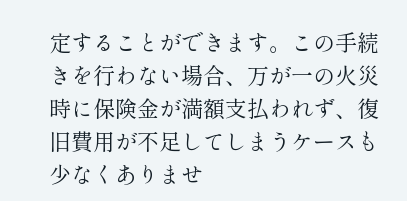定することができます。この手続きを行わない場合、万が一の火災時に保険金が満額支払われず、復旧費用が不足してしまうケースも少なくありませ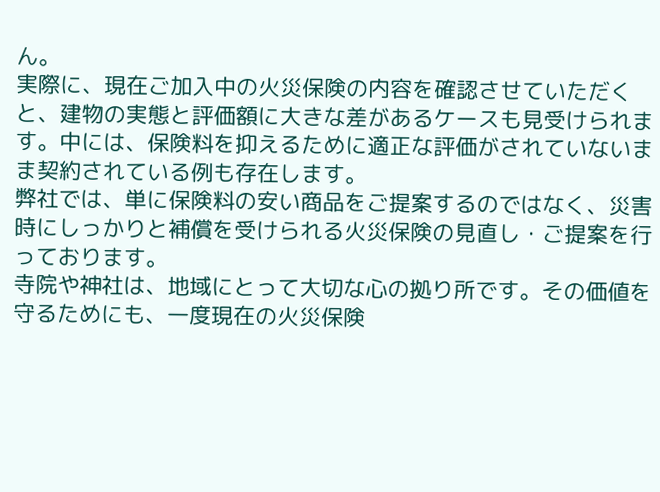ん。
実際に、現在ご加入中の火災保険の内容を確認させていただくと、建物の実態と評価額に大きな差があるケースも見受けられます。中には、保険料を抑えるために適正な評価がされていないまま契約されている例も存在します。
弊社では、単に保険料の安い商品をご提案するのではなく、災害時にしっかりと補償を受けられる火災保険の見直し・ご提案を行っております。
寺院や神社は、地域にとって大切な心の拠り所です。その価値を守るためにも、一度現在の火災保険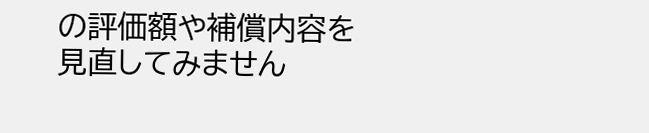の評価額や補償内容を見直してみません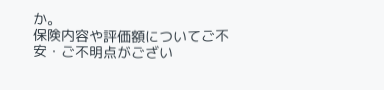か。
保険内容や評価額についてご不安・ご不明点がござい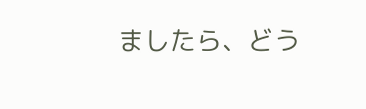ましたら、どう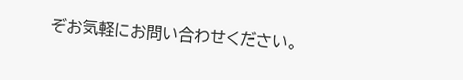ぞお気軽にお問い合わせください。